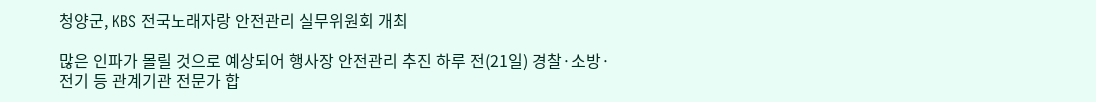청양군, KBS 전국노래자랑 안전관리 실무위원회 개최

많은 인파가 몰릴 것으로 예상되어 행사장 안전관리 추진 하루 전(21일) 경찰·소방·전기 등 관계기관 전문가 합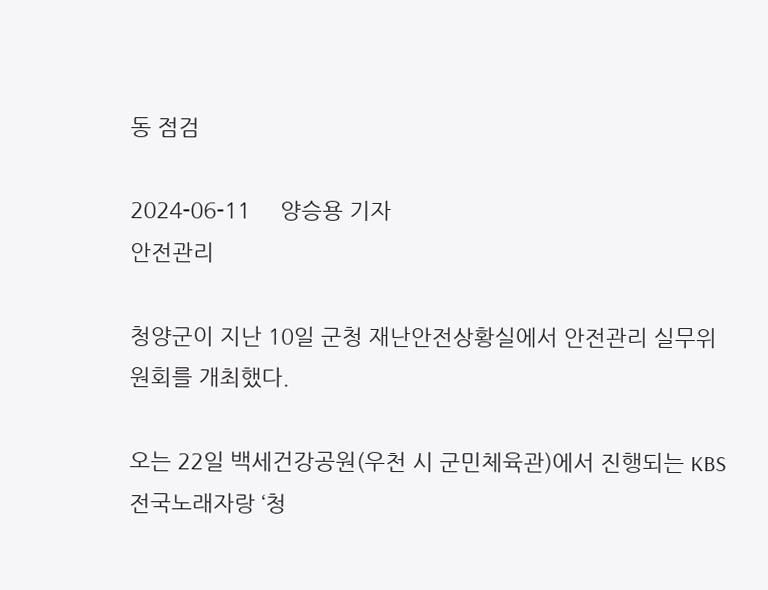동 점검

2024-06-11     양승용 기자
안전관리

청양군이 지난 10일 군청 재난안전상황실에서 안전관리 실무위원회를 개최했다.

오는 22일 백세건강공원(우천 시 군민체육관)에서 진행되는 KBS 전국노래자랑 ‘청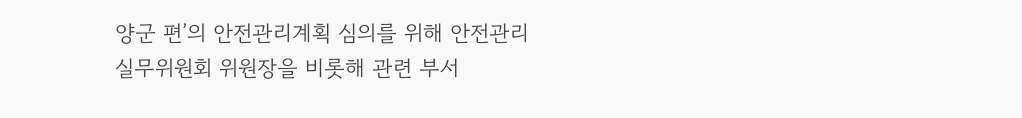양군 편’의 안전관리계획 심의를 위해 안전관리 실무위원회 위원장을 비롯해 관련 부서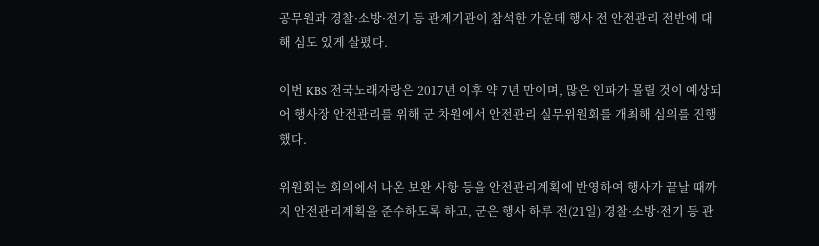공무원과 경찰·소방·전기 등 관계기관이 참석한 가운데 행사 전 안전관리 전반에 대해 심도 있게 살폈다.

이번 KBS 전국노래자랑은 2017년 이후 약 7년 만이며, 많은 인파가 몰릴 것이 예상되어 행사장 안전관리를 위해 군 차원에서 안전관리 실무위원회를 개최해 심의를 진행했다.

위원회는 회의에서 나온 보완 사항 등을 안전관리계획에 반영하여 행사가 끝날 때까지 안전관리계획을 준수하도록 하고, 군은 행사 하루 전(21일) 경찰·소방·전기 등 관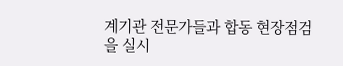계기관 전문가들과 합동 현장점검을 실시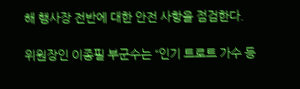해 행사장 전반에 대한 안전 사항을 점검한다.

위원장인 이종필 부군수는 “인기 트로트 가수 등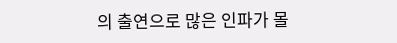의 출연으로 많은 인파가 몰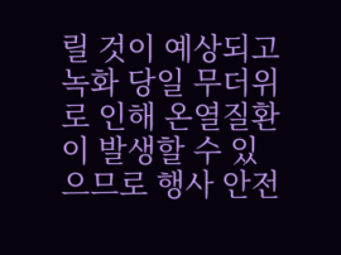릴 것이 예상되고 녹화 당일 무더위로 인해 온열질환이 발생할 수 있으므로 행사 안전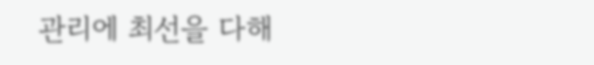관리에 최선을 다해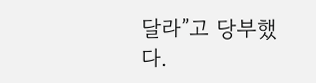달라”고 당부했다.